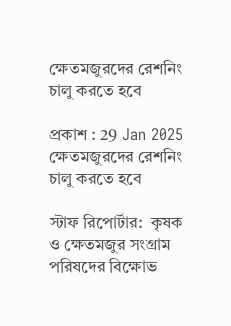ক্ষেতমজুরদের রেশনিং চালু করতে হবে

প্রকাশ : 29 Jan 2025
ক্ষেতমজুরদের রেশনিং চালু করতে হবে

স্টাফ রিপোর্টার:  কৃষক ও ক্ষেতমজুর সংগ্রাম পরিষদের বিক্ষোভ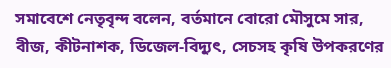সমাবেশে নেতৃবৃন্দ বলেন, বর্তমানে বোরো মৌসুমে সার, বীজ, কীটনাশক, ডিজেল-বিদ্যুৎ, সেচসহ কৃষি উপকরণের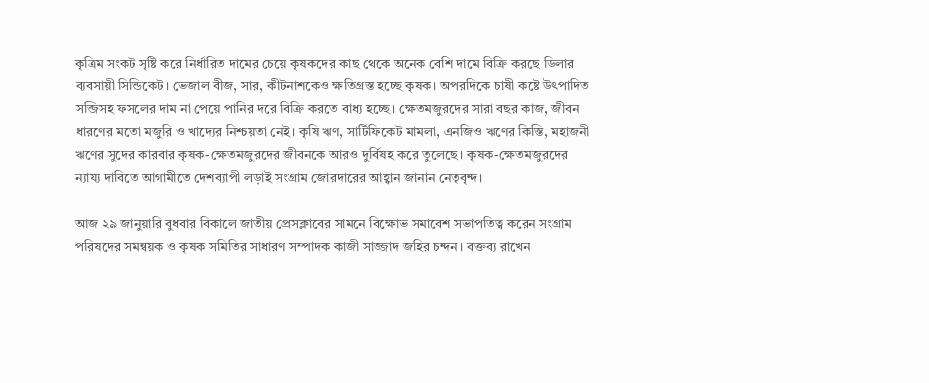কৃত্রিম সংকট সৃষ্টি করে নির্ধারিত দামের চেয়ে কৃষকদের কাছ থেকে অনেক বেশি দামে বিক্রি করছে ডিলার ব্যবসায়ী সিন্ডিকেট। ভেজাল বীজ, সার, কীটনাশকেও ক্ষতিগ্রস্ত হচ্ছে কৃষক। অপরদিকে চাষী কষ্টে উৎপাদিত সব্জিসহ ফসলের দাম না পেয়ে পানির দরে বিক্রি করতে বাধ্য হচ্ছে। ক্ষেতমজুরদের সারা বছর কাজ, জীবন ধারণের মতো মজুরি ও খাদ্যের নিশ্চয়তা নেই। কৃষি ঋণ, সার্টিফিকেট মামলা, এনজিও ঋণের কিস্তি, মহাজনী ঋণের সুদের কারবার কৃষক-ক্ষেতমজুরদের জীবনকে আরও দুর্বিষহ করে তুলেছে। কৃষক-ক্ষেতমজুরদের ন্যায্য দাবিতে আগামীতে দেশব্যাপী লড়াই সংগ্রাম জোরদারের আহ্বান জানান নেতৃবৃন্দ।

আজ ২৯ জানুয়ারি বুধবার বিকালে জাতীয় প্রেসক্লাবের সামনে বিক্ষোভ সমাবেশ সভাপতিত্ব করেন সংগ্রাম পরিষদের সমন্বয়ক ও কৃষক সমিতির সাধারণ সম্পাদক কাজী সাজ্জাদ জহির চন্দন। বক্তব্য রাখেন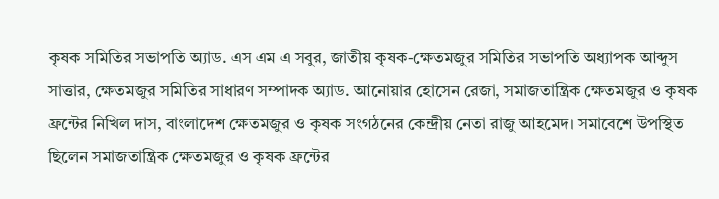কৃষক সমিতির সভাপতি অ্যাড. এস এম এ সবুর, জাতীয় কৃষক-ক্ষেতমজুর সমিতির সভাপতি অধ্যাপক আব্দুস সাত্তার, ক্ষেতমজুর সমিতির সাধারণ সম্পাদক অ্যাড. আনোয়ার হোসেন রেজা, সমাজতান্ত্রিক ক্ষেতমজুর ও কৃষক ফ্রন্টের নিখিল দাস, বাংলাদেশ ক্ষেতমজুর ও কৃষক সংগঠনের কেন্দ্রীয় নেতা রাজু আহমেদ। সমাবেশে উপস্থিত ছিলেন সমাজতান্ত্রিক ক্ষেতমজুর ও কৃষক ফ্রন্টের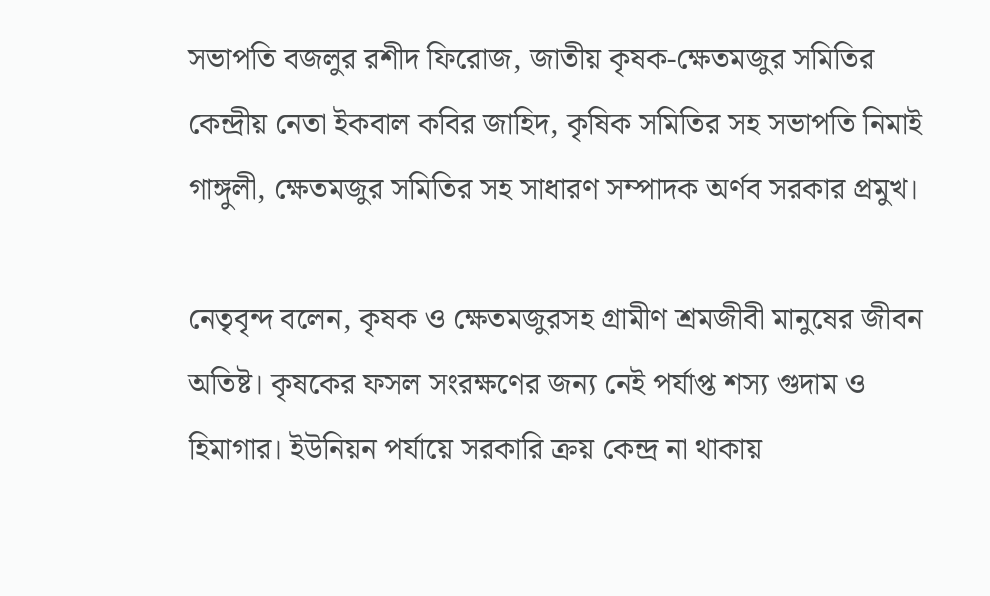সভাপতি বজলুর রশীদ ফিরোজ, জাতীয় কৃষক-ক্ষেতমজুর সমিতির কেন্দ্রীয় নেতা ইকবাল কবির জাহিদ, কৃষিক সমিতির সহ সভাপতি নিমাই গাঙ্গুলী, ক্ষেতমজুর সমিতির সহ সাধারণ সম্পাদক অর্ণব সরকার প্রমুখ।

নেতৃবৃন্দ বলেন, কৃষক ও ক্ষেতমজুরসহ গ্রামীণ শ্রমজীবী মানুষের জীবন অতিষ্ট। কৃষকের ফসল সংরক্ষণের জন্য নেই পর্যাপ্ত শস্য গুদাম ও হিমাগার। ইউনিয়ন পর্যায়ে সরকারি ক্রয় কেন্দ্র না থাকায়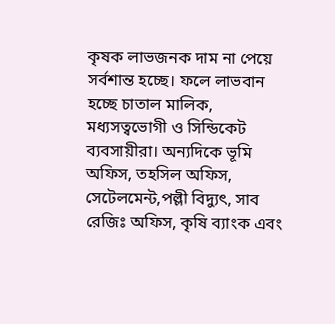কৃষক লাভজনক দাম না পেয়ে সর্বশান্ত হচ্ছে। ফলে লাভবান হচ্ছে চাতাল মালিক, মধ্যসত্বভোগী ও সিন্ডিকেট ব্যবসায়ীরা। অন্যদিকে ভূমি অফিস, তহসিল অফিস, সেটেলমেন্ট,পল্লী বিদ্যুৎ, সাব রেজিঃ অফিস, কৃষি ব্যাংক এবং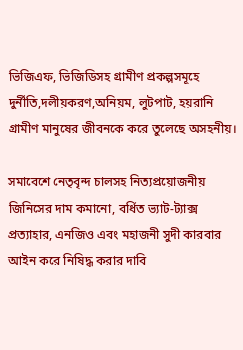ভিজিএফ, ভিজিডিসহ গ্রামীণ প্রকল্পসমূহে দুর্নীতি,দলীয়করণ,অনিয়ম, লুটপাট, হয়রানি গ্রামীণ মানুষের জীবনকে করে তুলেছে অসহনীয়।

সমাবেশে নেতৃবৃন্দ চালসহ নিত্যপ্রয়োজনীয় জিনিসের দাম কমানো, বর্ধিত ভ্যাট-ট্যাক্স প্রত্যাহার, এনজিও এবং মহাজনী সুদী কারবার আইন করে নিষিদ্ধ করার দাবি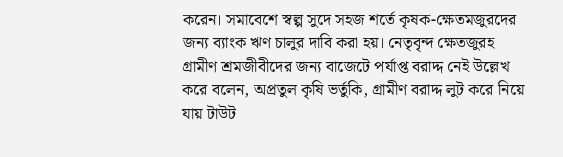করেন। সমাবেশে স্বল্প সুদে সহজ শর্তে কৃষক-ক্ষেতমজুরদের জন্য ব্যাংক ঋণ চালুর দাবি করা হয়। নেতৃবৃন্দ ক্ষেতজুরহ গ্রামীণ শ্রমজীবীদের জন্য বাজেটে পর্যাপ্ত বরাদ্দ নেই উল্লেখ করে বলেন, অপ্রতুল কৃষি ভর্তুকি, গ্রামীণ বরাদ্দ লুট করে নিয়ে যায় টাউট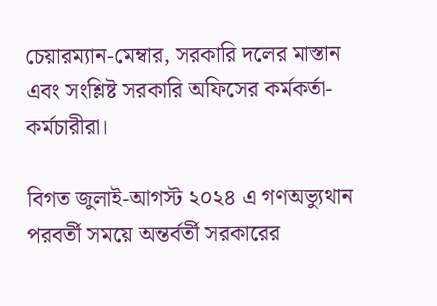চেয়ারম্যান-মেম্বার, সরকারি দলের মাস্তান এবং সংশ্লিষ্ট সরকারি অফিসের কর্মকর্তা-কর্মচারীরা।

বিগত জুলাই-আগস্ট ২০২৪ এ গণঅভ্যুথান পরবর্তী সময়ে অন্তর্বর্তী সরকারের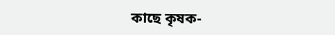কাছে কৃষক-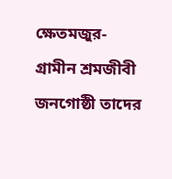ক্ষেতমজুর-গ্রামীন শ্রমজীবী জনগোষ্ঠী তাদের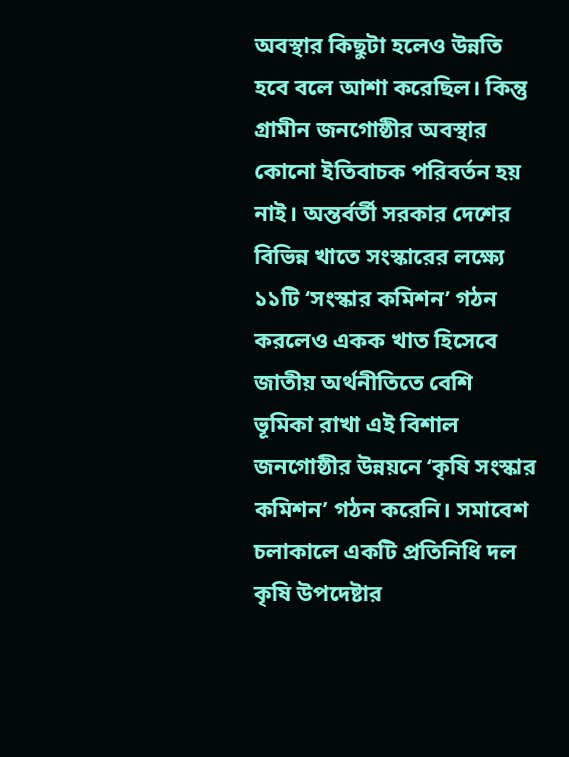অবস্থার কিছুটা হলেও উন্নতি হবে বলে আশা করেছিল। কিন্তু গ্রামীন জনগোষ্ঠীর অবস্থার কোনো ইতিবাচক পরিবর্তন হয় নাই। অন্তর্বর্তী সরকার দেশের বিভিন্ন খাতে সংস্কারের লক্ষ্যে ১১টি ‘সংস্কার কমিশন’ গঠন করলেও একক খাত হিসেবে জাতীয় অর্থনীতিতে বেশি ভূমিকা রাখা এই বিশাল জনগোষ্ঠীর উন্নয়নে ‘কৃষি সংস্কার কমিশন’ গঠন করেনি। সমাবেশ চলাকালে একটি প্রতিনিধি দল কৃষি উপদেষ্টার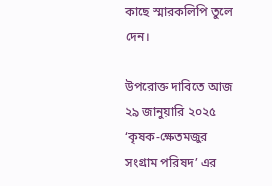কাছে স্মারকলিপি তুলে দেন।

উপরোক্ত দাবিতে আজ ২৯ জানুয়ারি ২০২৫ ‘কৃষক-ক্ষেতমজুর সংগ্রাম পরিষদ’ এর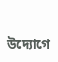উদ্যোগে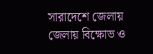সারাদেশে জেলায় জেলায় বিক্ষোভ ও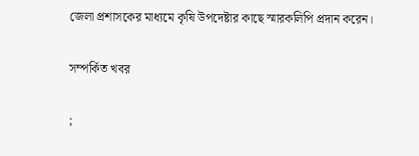জেলা প্রশাসকের মাধ্যমে কৃষি উপদেষ্টার কাছে স্মারকলিপি প্রদান করেন।

সম্পর্কিত খবর

;